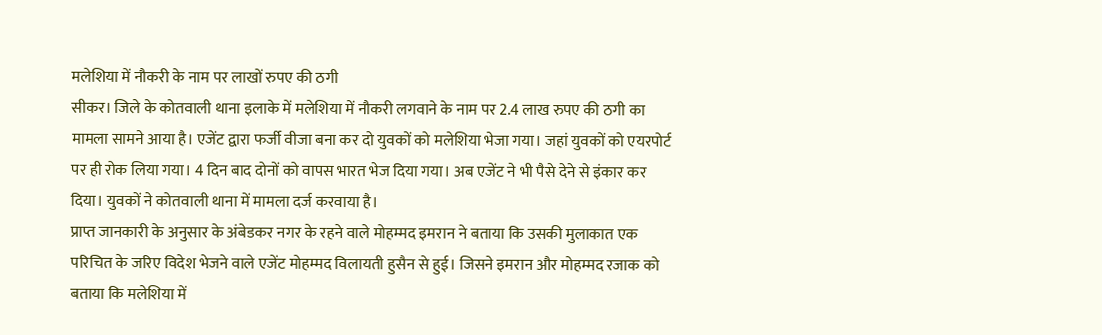मलेशिया में नौकरी के नाम पर लाखों रुपए की ठगी
सीकर। जिले के कोतवाली थाना इलाके में मलेशिया में नौकरी लगवाने के नाम पर 2.4 लाख रुपए की ठगी का मामला सामने आया है। एजेंट द्वारा फर्जी वीजा बना कर दो युवकों को मलेशिया भेजा गया। जहां युवकों को एयरपोर्ट पर ही रोक लिया गया। 4 दिन बाद दोनों को वापस भारत भेज दिया गया। अब एजेंट ने भी पैसे देने से इंकार कर दिया। युवकों ने कोतवाली थाना में मामला दर्ज करवाया है।
प्राप्त जानकारी के अनुसार के अंबेडकर नगर के रहने वाले मोहम्मद इमरान ने बताया कि उसकी मुलाकात एक परिचित के जरिए विदेश भेजने वाले एजेंट मोहम्मद विलायती हुसैन से हुई। जिसने इमरान और मोहम्मद रजाक को बताया कि मलेशिया में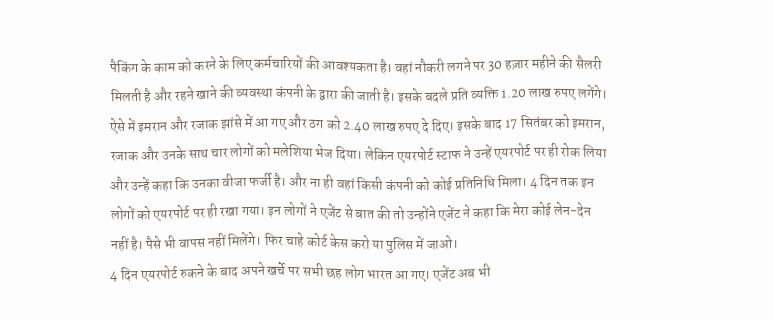पैकिंग के काम को करने के लिए कर्मचारियों की आवश्यकता है। वहां नौकरी लगने पर 30 हज़ार महीने की सैलरी मिलती है और रहने खाने की व्यवस्था कंपनी के द्वारा की जाती है। इसके बदले प्रति व्यक्ति 1.20 लाख रुपए लगेंगे। ऐसे में इमरान और रजाक झांसे में आ गए और ठग को 2.40 लाख रुपए दे दिए। इसके बाद 17 सितंबर को इमरान, रजाक और उनके साथ चार लोगों को मलेशिया भेज दिया। लेकिन एयरपोर्ट स्टाफ ने उन्हें एयरपोर्ट पर ही रोक लिया और उन्हें कहा कि उनका वीजा फर्जी है। और ना ही वहां किसी कंपनी को कोई प्रतिनिधि मिला। 4 दिन तक इन लोगों को एयरपोर्ट पर ही रखा गया। इन लोगों ने एजेंट से बात की तो उन्होंने एजेंट ने कहा कि मेरा कोई लेन-देन नहीं है। पैसे भी वापस नहीं मिलेंगे। फिर चाहे कोर्ट केस करो या पुलिस में जाओ।
4 दिन एयरपोर्ट रुकने के बाद अपने खर्चे पर सभी छह लोग भारत आ गए। एजेंट अब भी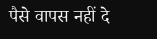पैसे वापस नहीं दे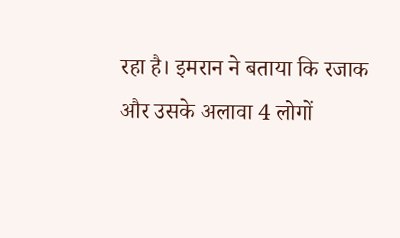रहा है। इमरान ने बताया कि रजाक और उसके अलावा 4 लोगों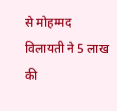से मोहम्मद विलायती ने 5 लाख की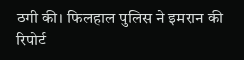ठगी की। फिलहाल पुलिस ने इमरान की रिपोर्ट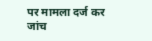पर मामला दर्ज कर जांच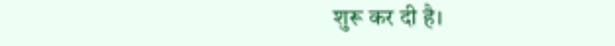शुरू कर दी है।